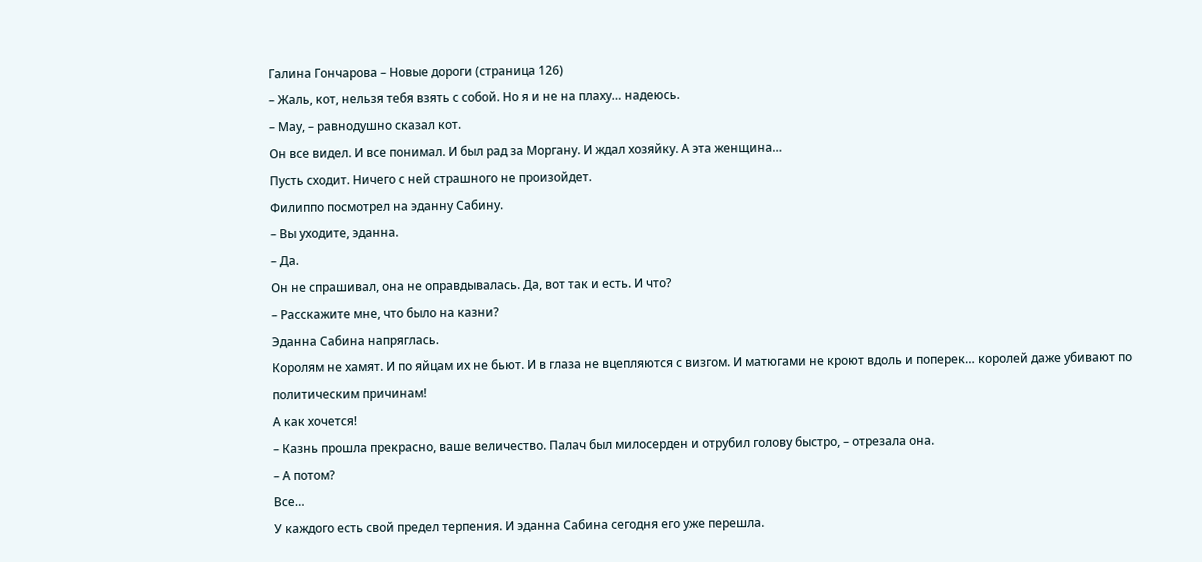Галина Гончарова – Новые дороги (страница 126)
– Жаль, кот, нельзя тебя взять с собой. Но я и не на плаху… надеюсь.
– Мау, – равнодушно сказал кот.
Он все видел. И все понимал. И был рад за Моргану. И ждал хозяйку. А эта женщина…
Пусть сходит. Ничего с ней страшного не произойдет.
Филиппо посмотрел на эданну Сабину.
– Вы уходите, эданна.
– Да.
Он не спрашивал, она не оправдывалась. Да, вот так и есть. И что?
– Расскажите мне, что было на казни?
Эданна Сабина напряглась.
Королям не хамят. И по яйцам их не бьют. И в глаза не вцепляются с визгом. И матюгами не кроют вдоль и поперек… королей даже убивают по политическим причинам!
А как хочется!
– Казнь прошла прекрасно, ваше величество. Палач был милосерден и отрубил голову быстро, – отрезала она.
– А потом?
Все…
У каждого есть свой предел терпения. И эданна Сабина сегодня его уже перешла.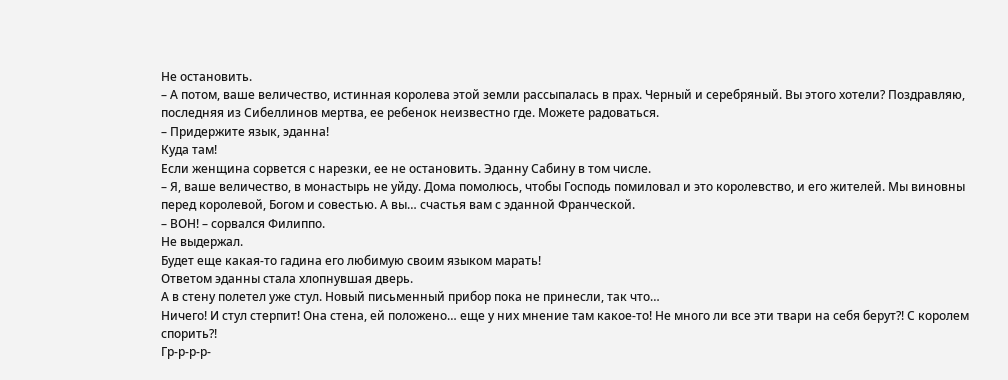Не остановить.
– А потом, ваше величество, истинная королева этой земли рассыпалась в прах. Черный и серебряный. Вы этого хотели? Поздравляю, последняя из Сибеллинов мертва, ее ребенок неизвестно где. Можете радоваться.
– Придержите язык, эданна!
Куда там!
Если женщина сорвется с нарезки, ее не остановить. Эданну Сабину в том числе.
– Я, ваше величество, в монастырь не уйду. Дома помолюсь, чтобы Господь помиловал и это королевство, и его жителей. Мы виновны перед королевой, Богом и совестью. А вы… счастья вам с эданной Франческой.
– ВОН! – сорвался Филиппо.
Не выдержал.
Будет еще какая-то гадина его любимую своим языком марать!
Ответом эданны стала хлопнувшая дверь.
А в стену полетел уже стул. Новый письменный прибор пока не принесли, так что…
Ничего! И стул стерпит! Она стена, ей положено… еще у них мнение там какое-то! Не много ли все эти твари на себя берут?! С королем спорить?!
Гр-р-р-р-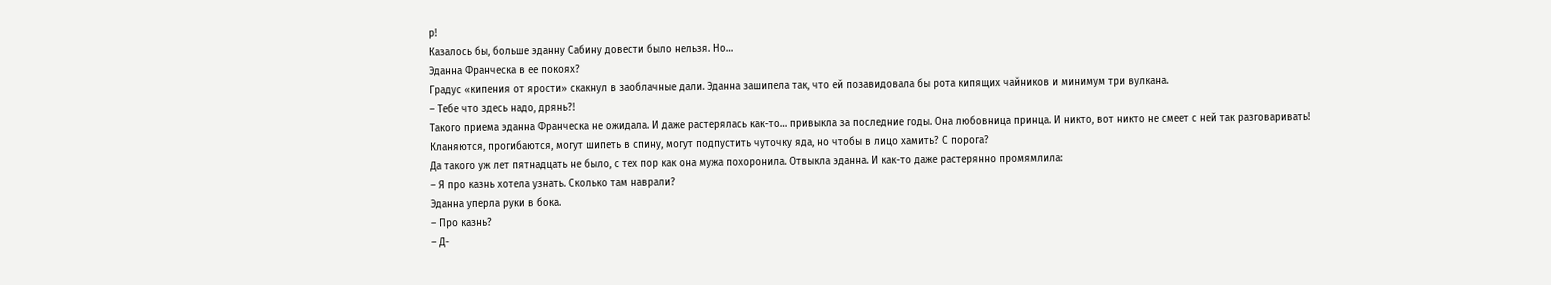р!
Казалось бы, больше эданну Сабину довести было нельзя. Но…
Эданна Франческа в ее покоях?
Градус «кипения от ярости» скакнул в заоблачные дали. Эданна зашипела так, что ей позавидовала бы рота кипящих чайников и минимум три вулкана.
– Тебе что здесь надо, дрянь?!
Такого приема эданна Франческа не ожидала. И даже растерялась как-то… привыкла за последние годы. Она любовница принца. И никто, вот никто не смеет с ней так разговаривать!
Кланяются, прогибаются, могут шипеть в спину, могут подпустить чуточку яда, но чтобы в лицо хамить? С порога?
Да такого уж лет пятнадцать не было, с тех пор как она мужа похоронила. Отвыкла эданна. И как-то даже растерянно промямлила:
– Я про казнь хотела узнать. Сколько там наврали?
Эданна уперла руки в бока.
– Про казнь?
– Д-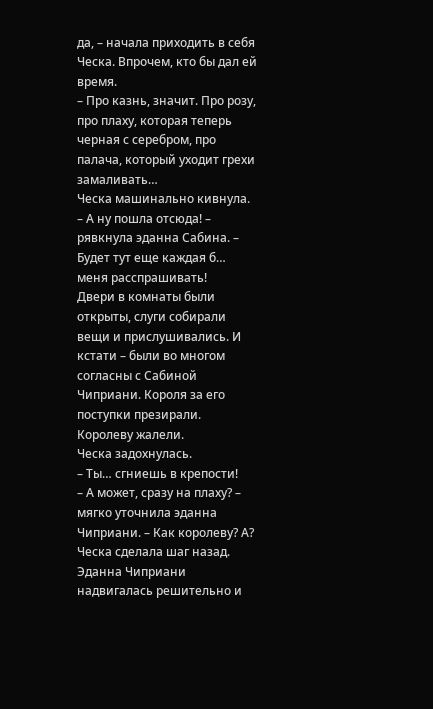да, – начала приходить в себя Ческа. Впрочем, кто бы дал ей время.
– Про казнь, значит. Про розу, про плаху, которая теперь черная с серебром, про палача, который уходит грехи замаливать…
Ческа машинально кивнула.
– А ну пошла отсюда! – рявкнула эданна Сабина. – Будет тут еще каждая б… меня расспрашивать!
Двери в комнаты были открыты, слуги собирали вещи и прислушивались. И кстати – были во многом согласны с Сабиной Чиприани. Короля за его поступки презирали. Королеву жалели.
Ческа задохнулась.
– Ты… сгниешь в крепости!
– А может, сразу на плаху? – мягко уточнила эданна Чиприани. – Как королеву? А?
Ческа сделала шаг назад. Эданна Чиприани надвигалась решительно и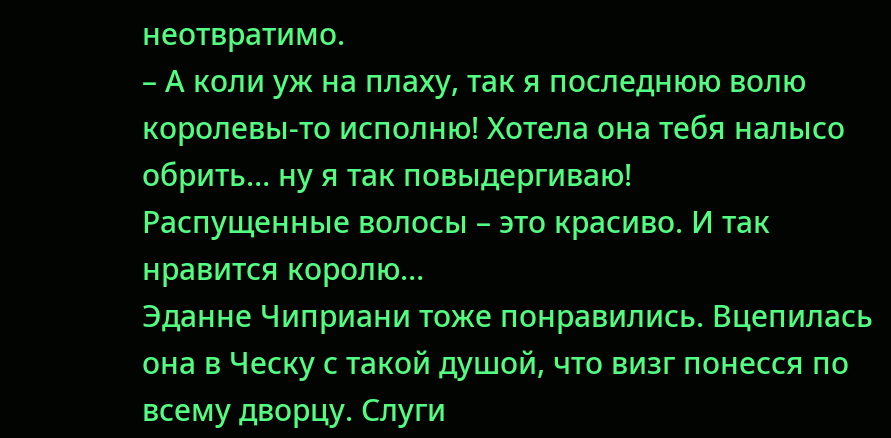неотвратимо.
– А коли уж на плаху, так я последнюю волю королевы-то исполню! Хотела она тебя налысо обрить… ну я так повыдергиваю!
Распущенные волосы – это красиво. И так нравится королю…
Эданне Чиприани тоже понравились. Вцепилась она в Ческу с такой душой, что визг понесся по всему дворцу. Слуги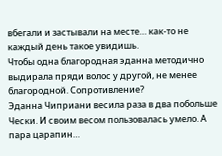вбегали и застывали на месте… как-то не каждый день такое увидишь.
Чтобы одна благородная эданна методично выдирала пряди волос у другой, не менее благородной. Сопротивление?
Эданна Чиприани весила раза в два побольше Чески. И своим весом пользовалась умело. А пара царапин…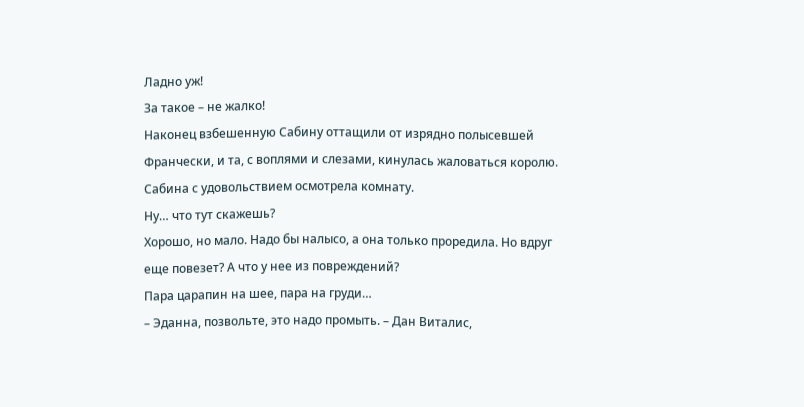Ладно уж!
За такое – не жалко!
Наконец взбешенную Сабину оттащили от изрядно полысевшей Франчески, и та, с воплями и слезами, кинулась жаловаться королю.
Сабина с удовольствием осмотрела комнату.
Ну… что тут скажешь?
Хорошо, но мало. Надо бы налысо, а она только проредила. Но вдруг еще повезет? А что у нее из повреждений?
Пара царапин на шее, пара на груди…
– Эданна, позвольте, это надо промыть. – Дан Виталис,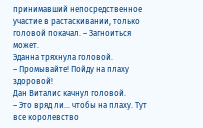принимавший непосредственное участие в растаскивании, только головой покачал. – Загноиться может.
Эданна тряхнула головой.
– Промывайте! Пойду на плаху здоровой!
Дан Виталис качнул головой.
– Это вряд ли… чтобы на плаху. Тут все королевство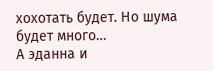хохотать будет. Но шума будет много…
А эданна и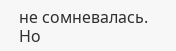не сомневалась. Но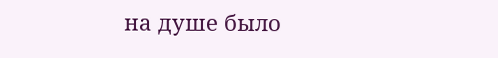на душе было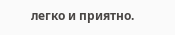легко и приятно.